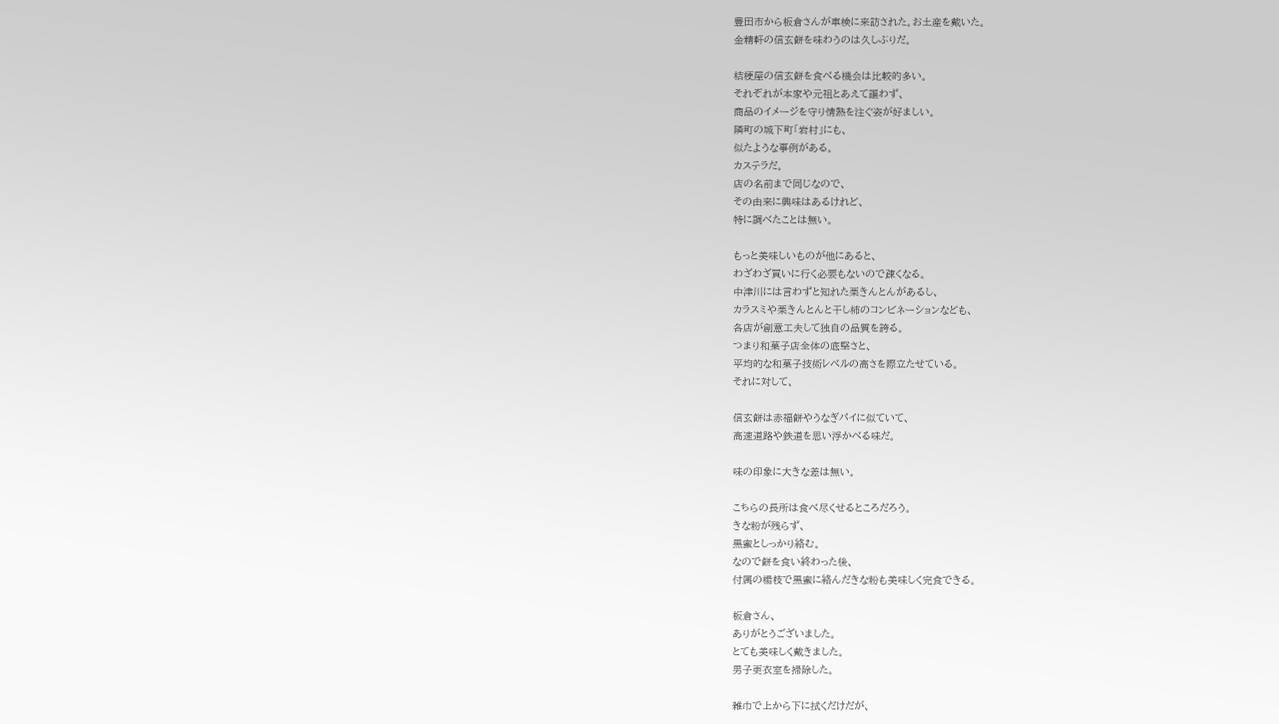豊田市から板倉さんが車検に来訪された。お土産を戴いた。
金精軒の信玄餅を味わうのは久しぶりだ。

桔梗屋の信玄餅を食べる機会は比較的多い。
それぞれが本家や元祖とあえて謳わず、
商品のイメージを守り情熱を注ぐ姿が好ましい。
隣町の城下町「岩村」にも、
似たような事例がある。
カステラだ。
店の名前まで同じなので、
その由来に興味はあるけれど、
特に調べたことは無い。

もっと美味しいものが他にあると、
わざわざ買いに行く必要もないので疎くなる。
中津川には言わずと知れた栗きんとんがあるし、
カラスミや栗きんとんと干し柿のコンビネーションなども、
各店が創意工夫して独自の品質を誇る。
つまり和菓子店全体の底堅さと、
平均的な和菓子技術レベルの高さを際立たせている。
それに対して、

信玄餅は赤福餅やうなぎパイに似ていて、
高速道路や鉄道を思い浮かべる味だ。

味の印象に大きな差は無い。

こちらの長所は食べ尽くせるところだろう。
きな粉が残らず、
黒蜜としっかり絡む。
なので餅を食い終わった後、
付属の楊枝で黒蜜に絡んだきな粉も美味しく完食できる。

板倉さん、
ありがとうございました。
とても美味しく戴きました。
男子更衣室を掃除した。

雑巾で上から下に拭くだけだが、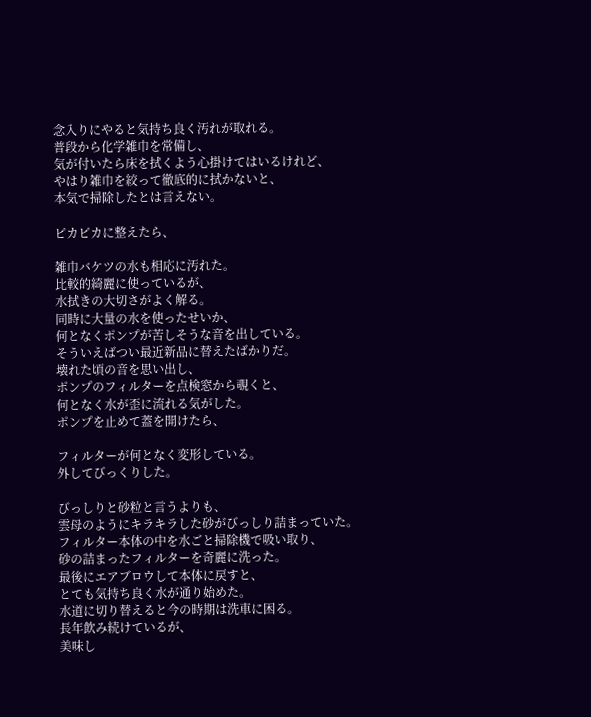念入りにやると気持ち良く汚れが取れる。
普段から化学雑巾を常備し、
気が付いたら床を拭くよう心掛けてはいるけれど、
やはり雑巾を絞って徹底的に拭かないと、
本気で掃除したとは言えない。

ピカピカに整えたら、

雑巾バケツの水も相応に汚れた。
比較的綺麗に使っているが、
水拭きの大切さがよく解る。
同時に大量の水を使ったせいか、
何となくポンプが苦しそうな音を出している。
そういえばつい最近新品に替えたばかりだ。
壊れた頃の音を思い出し、
ポンプのフィルターを点検窓から覗くと、
何となく水が歪に流れる気がした。
ポンプを止めて蓋を開けたら、

フィルターが何となく変形している。
外してびっくりした。

びっしりと砂粒と言うよりも、
雲母のようにキラキラした砂がびっしり詰まっていた。
フィルター本体の中を水ごと掃除機で吸い取り、
砂の詰まったフィルターを奇麗に洗った。
最後にエアブロウして本体に戻すと、
とても気持ち良く水が通り始めた。
水道に切り替えると今の時期は洗車に困る。
長年飲み続けているが、
美味し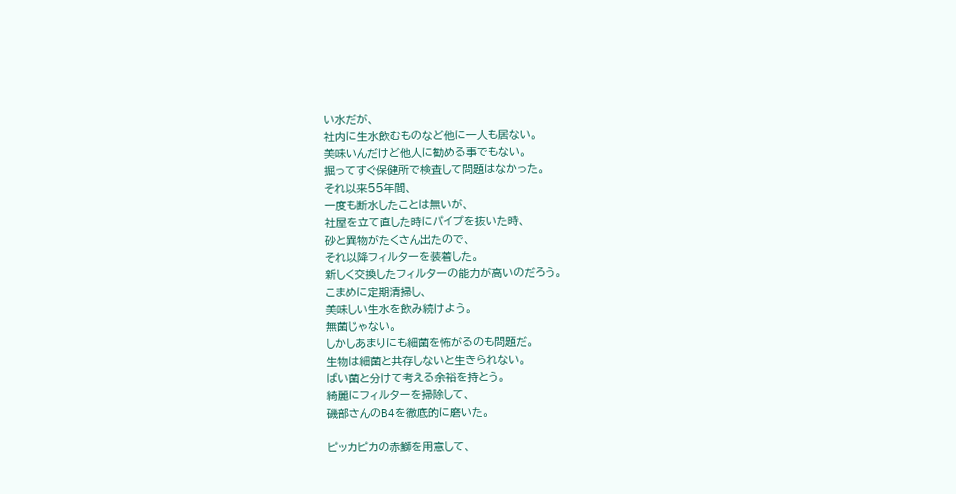い水だが、
社内に生水飲むものなど他に一人も居ない。
美味いんだけど他人に勧める事でもない。
掘ってすぐ保健所で検査して問題はなかった。
それ以来55年間、
一度も断水したことは無いが、
社屋を立て直した時にパイプを抜いた時、
砂と異物がたくさん出たので、
それ以降フィルターを装着した。
新しく交換したフィルターの能力が高いのだろう。
こまめに定期清掃し、
美味しい生水を飲み続けよう。
無菌じゃない。
しかしあまりにも細菌を怖がるのも問題だ。
生物は細菌と共存しないと生きられない。
ばい菌と分けて考える余裕を持とう。
綺麗にフィルターを掃除して、
磯部さんのB4を徹底的に磨いた。

ピッカピカの赤鰤を用意して、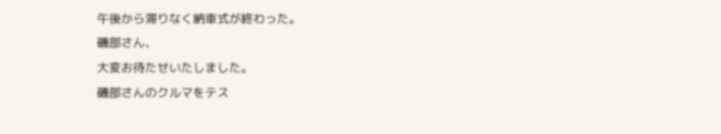午後から滞りなく納車式が終わった。
磯部さん、
大変お待たせいたしました。
磯部さんのクルマをテス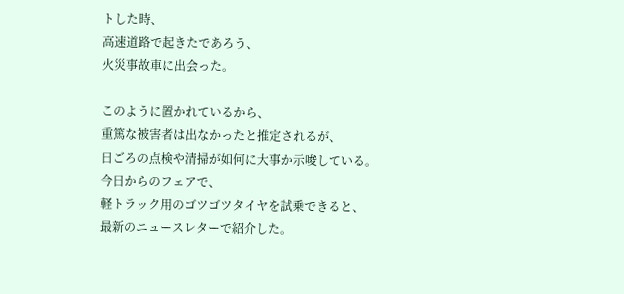トした時、
高速道路で起きたであろう、
火災事故車に出会った。

このように置かれているから、
重篤な被害者は出なかったと推定されるが、
日ごろの点検や清掃が如何に大事か示唆している。
今日からのフェアで、
軽トラック用のゴツゴツタイヤを試乗できると、
最新のニュースレターで紹介した。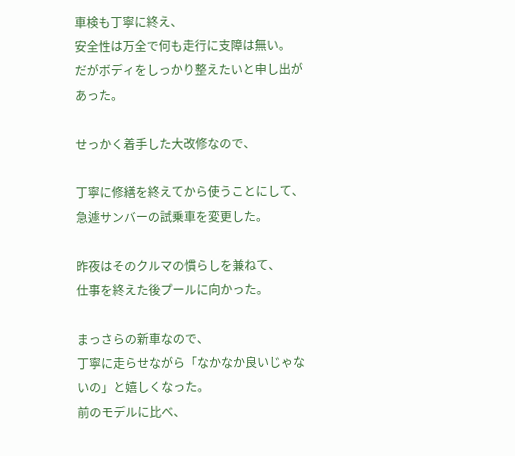車検も丁寧に終え、
安全性は万全で何も走行に支障は無い。
だがボディをしっかり整えたいと申し出があった。

せっかく着手した大改修なので、

丁寧に修繕を終えてから使うことにして、
急遽サンバーの試乗車を変更した。

昨夜はそのクルマの慣らしを兼ねて、
仕事を終えた後プールに向かった。

まっさらの新車なので、
丁寧に走らせながら「なかなか良いじゃないの」と嬉しくなった。
前のモデルに比べ、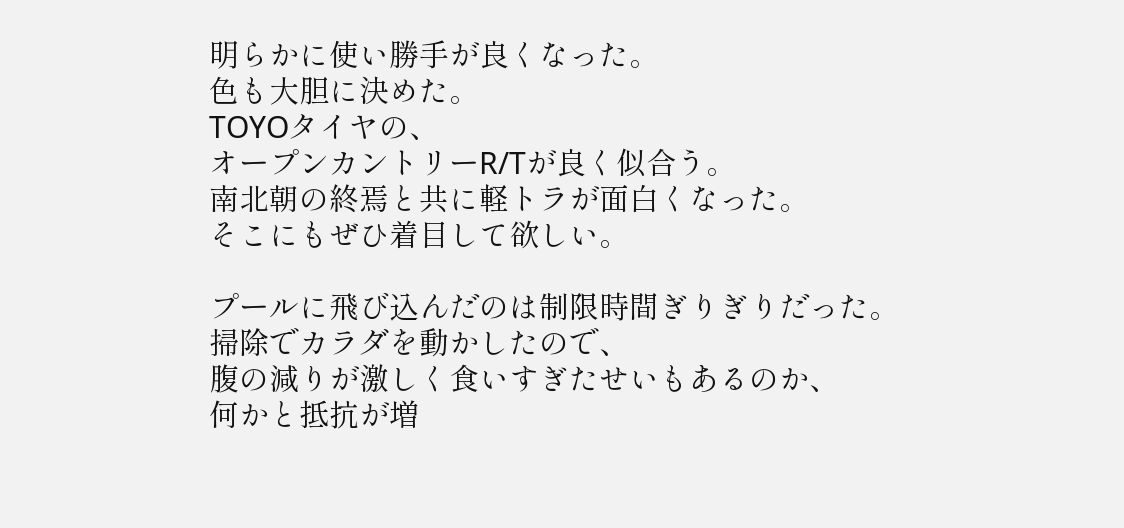明らかに使い勝手が良くなった。
色も大胆に決めた。
TOYOタイヤの、
オープンカントリーR/Tが良く似合う。
南北朝の終焉と共に軽トラが面白くなった。
そこにもぜひ着目して欲しい。

プールに飛び込んだのは制限時間ぎりぎりだった。
掃除でカラダを動かしたので、
腹の減りが激しく食いすぎたせいもあるのか、
何かと抵抗が増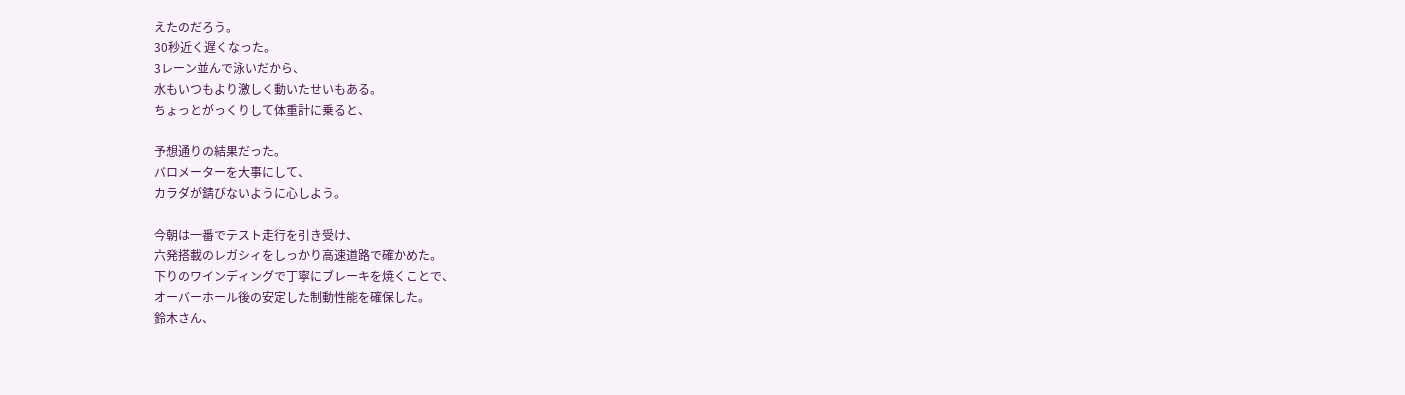えたのだろう。
30秒近く遅くなった。
3レーン並んで泳いだから、
水もいつもより激しく動いたせいもある。
ちょっとがっくりして体重計に乗ると、

予想通りの結果だった。
バロメーターを大事にして、
カラダが錆びないように心しよう。

今朝は一番でテスト走行を引き受け、
六発搭載のレガシィをしっかり高速道路で確かめた。
下りのワインディングで丁寧にブレーキを焼くことで、
オーバーホール後の安定した制動性能を確保した。
鈴木さん、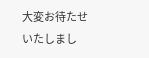大変お待たせいたしまし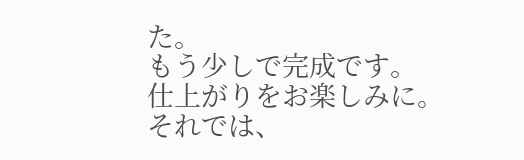た。
もう少しで完成です。
仕上がりをお楽しみに。
それでは、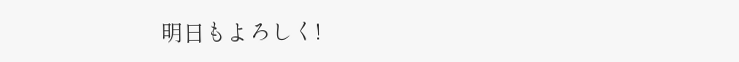明日もよろしく!